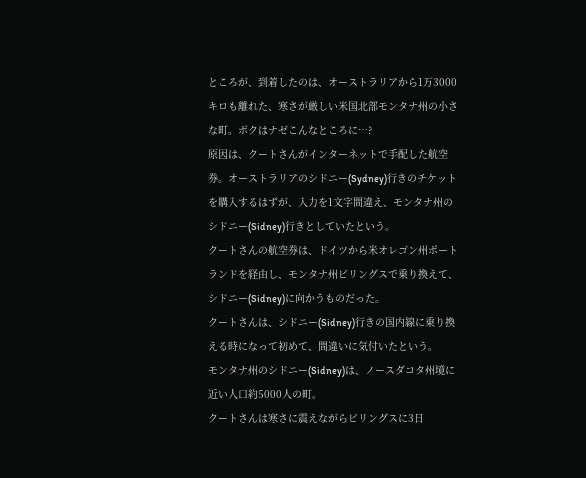ところが、到着したのは、オーストラリアから1万3000キロも離れた、寒さが厳しい米国北部モンタナ州の小さな町。ボクはナゼこんなところに…?
原因は、クートさんがインターネットで手配した航空券。オーストラリアのシドニー(Sydney)行きのチケットを購入するはずが、入力を1文字間違え、モンタナ州のシドニー(Sidney)行きとしていたという。
クートさんの航空券は、ドイツから米オレゴン州ポートランドを経由し、モンタナ州ビリングスで乗り換えて、シドニー(Sidney)に向かうものだった。
クートさんは、シドニー(Sidney)行きの国内線に乗り換える時になって初めて、間違いに気付いたという。
モンタナ州のシドニー(Sidney)は、ノースダコタ州境に近い人口約5000人の町。
クートさんは寒さに震えながらビリングスに3日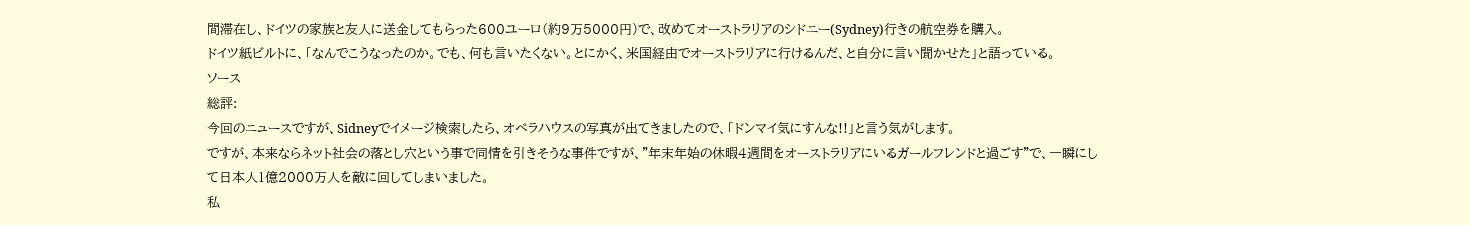間滞在し、ドイツの家族と友人に送金してもらった600ユーロ(約9万5000円)で、改めてオーストラリアのシドニー(Sydney)行きの航空券を購入。
ドイツ紙ビルトに、「なんでこうなったのか。でも、何も言いたくない。とにかく、米国経由でオーストラリアに行けるんだ、と自分に言い聞かせた」と語っている。
ソース
総評:
今回のニュースですが、Sidneyでイメージ検索したら、オペラハウスの写真が出てきましたので、「ドンマイ気にすんな!!」と言う気がします。
ですが、本来ならネット社会の落とし穴という事で同情を引きそうな事件ですが、"年末年始の休暇4週間をオーストラリアにいるガールフレンドと過ごす"で、一瞬にして日本人1億2000万人を敵に回してしまいました。
私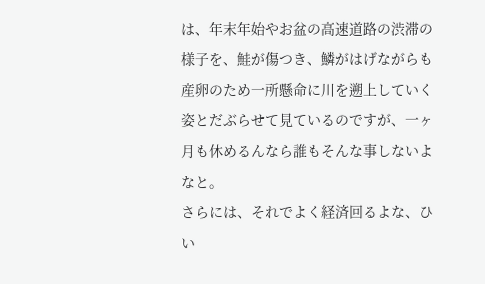は、年末年始やお盆の高速道路の渋滞の様子を、鮭が傷つき、鱗がはげながらも産卵のため一所懸命に川を遡上していく姿とだぶらせて見ているのですが、一ヶ月も休めるんなら誰もそんな事しないよなと。
さらには、それでよく経済回るよな、ひい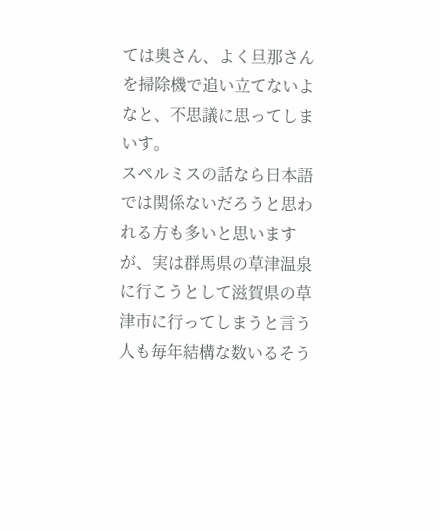ては奥さん、よく旦那さんを掃除機で追い立てないよなと、不思議に思ってしまいす。
スペルミスの話なら日本語では関係ないだろうと思われる方も多いと思いますが、実は群馬県の草津温泉に行こうとして滋賀県の草津市に行ってしまうと言う人も毎年結構な数いるそう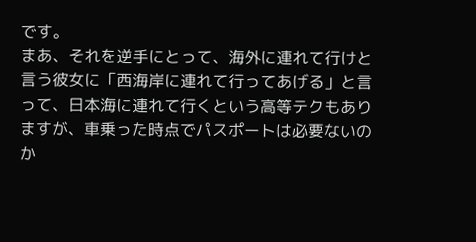です。
まあ、それを逆手にとって、海外に連れて行けと言う彼女に「西海岸に連れて行ってあげる」と言って、日本海に連れて行くという高等テクもありますが、車乗った時点でパスポートは必要ないのか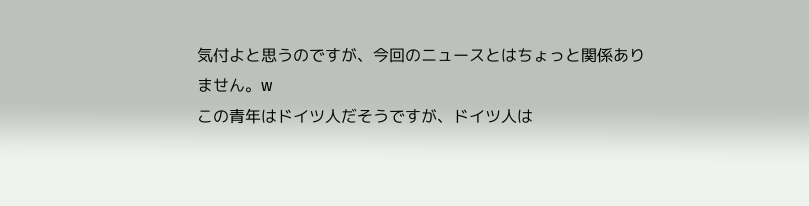気付よと思うのですが、今回のニュースとはちょっと関係ありません。w
この青年はドイツ人だそうですが、ドイツ人は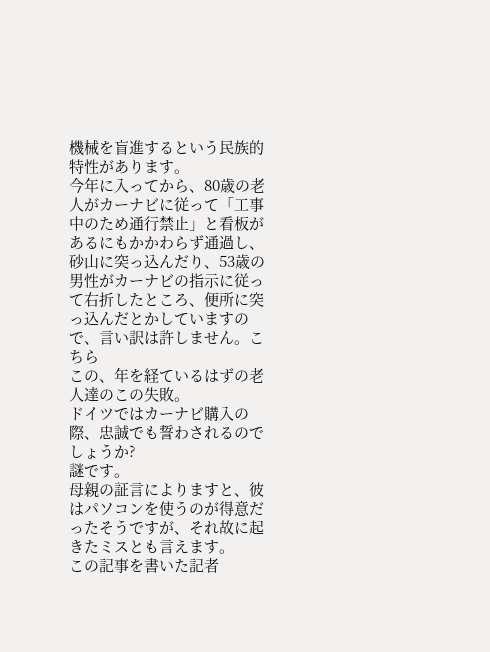機械を盲進するという民族的特性があります。
今年に入ってから、80歳の老人がカーナビに従って「工事中のため通行禁止」と看板があるにもかかわらず通過し、砂山に突っ込んだり、53歳の男性がカーナビの指示に従って右折したところ、便所に突っ込んだとかしていますので、言い訳は許しません。こちら
この、年を経ているはずの老人達のこの失敗。
ドイツではカーナビ購入の際、忠誠でも誓わされるのでしょうか?
謎です。
母親の証言によりますと、彼はパソコンを使うのが得意だったそうですが、それ故に起きたミスとも言えます。
この記事を書いた記者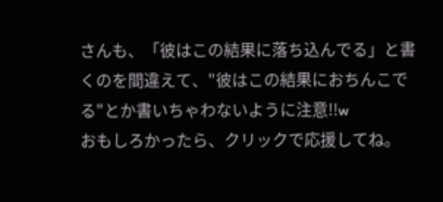さんも、「彼はこの結果に落ち込んでる」と書くのを間違えて、"彼はこの結果におちんこでる"とか書いちゃわないように注意!!w
おもしろかったら、クリックで応援してね。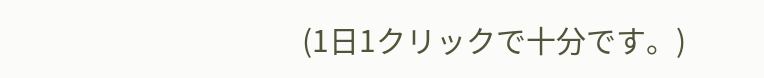(1日1クリックで十分です。)